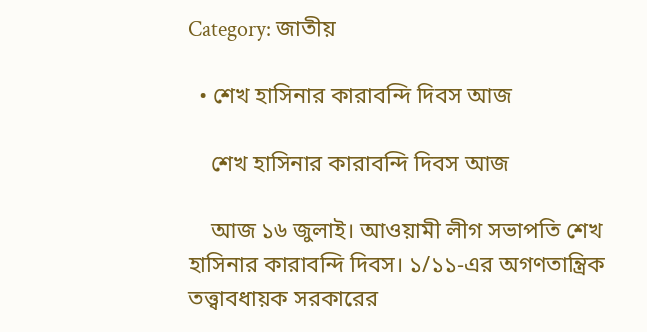Category: জাতীয়

  • শেখ হাসিনার কারাবন্দি দিবস আজ

    শেখ হাসিনার কারাবন্দি দিবস আজ

    আজ ১৬ জুলাই। আওয়ামী লীগ সভাপতি শেখ হাসিনার কারাবন্দি দিবস। ১/১১-এর অগণতান্ত্রিক তত্ত্বাবধায়ক সরকারের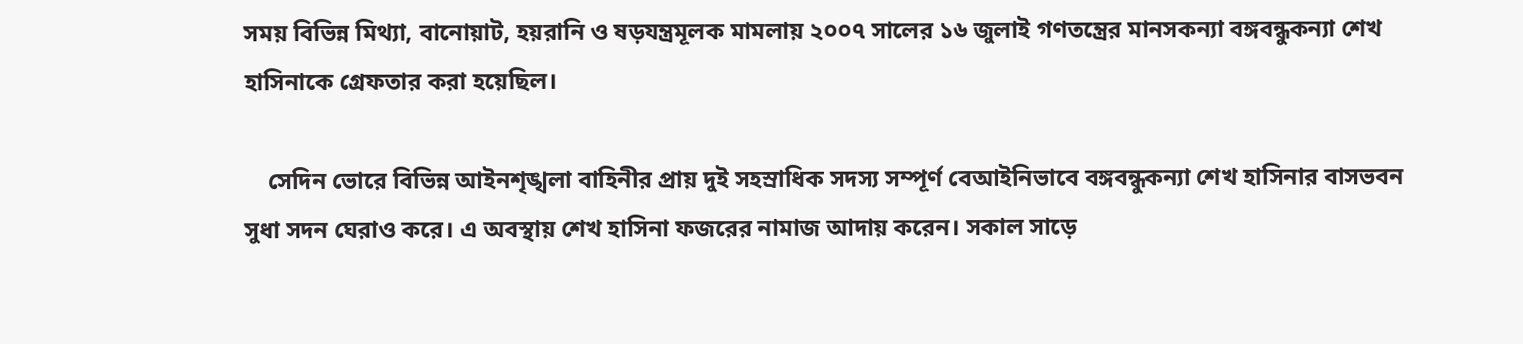সময় বিভিন্ন মিথ্যা, বানোয়াট, হয়রানি ও ষড়যন্ত্রমূলক মামলায় ২০০৭ সালের ১৬ জুলাই গণতন্ত্রের মানসকন্যা বঙ্গবন্ধুকন্যা শেখ হাসিনাকে গ্রেফতার করা হয়েছিল।

    সেদিন ভোরে বিভিন্ন আইনশৃঙ্খলা বাহিনীর প্রায় দুই সহস্রাধিক সদস্য সম্পূর্ণ বেআইনিভাবে বঙ্গবন্ধুকন্যা শেখ হাসিনার বাসভবন সুধা সদন ঘেরাও করে। এ অবস্থায় শেখ হাসিনা ফজরের নামাজ আদায় করেন। সকাল সাড়ে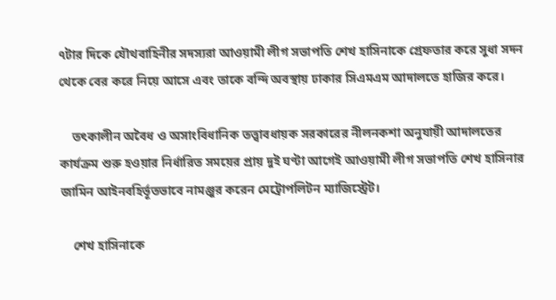৭টার দিকে যৌথবাহিনীর সদস্যরা আওয়ামী লীগ সভাপতি শেখ হাসিনাকে গ্রেফতার করে সুধা সদন থেকে বের করে নিয়ে আসে এবং তাকে বন্দি অবস্থায় ঢাকার সিএমএম আদালতে হাজির করে।

    তৎকালীন অবৈধ ও অসাংবিধানিক তত্ত্বাবধায়ক সরকারের নীলনকশা অনুযায়ী আদালতের কার্যক্রম শুরু হওয়ার নির্ধারিত সময়ের প্রায় দুই ঘণ্টা আগেই আওয়ামী লীগ সভাপতি শেখ হাসিনার জামিন আইনবহির্ভূতভাবে নামঞ্জুর করেন মেট্রোপলিটন ম্যাজিস্ট্রেট।

    শেখ হাসিনাকে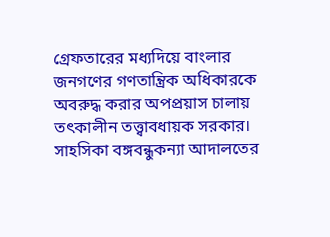গ্রেফতারের মধ্যদিয়ে বাংলার জনগণের গণতান্ত্রিক অধিকারকে অবরুদ্ধ করার অপপ্রয়াস চালায় তৎকালীন তত্ত্বাবধায়ক সরকার। সাহসিকা বঙ্গবন্ধুকন্যা আদালতের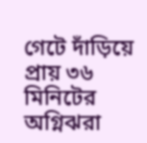গেটে দাঁড়িয়ে প্রায় ৩৬ মিনিটের অগ্নিঝরা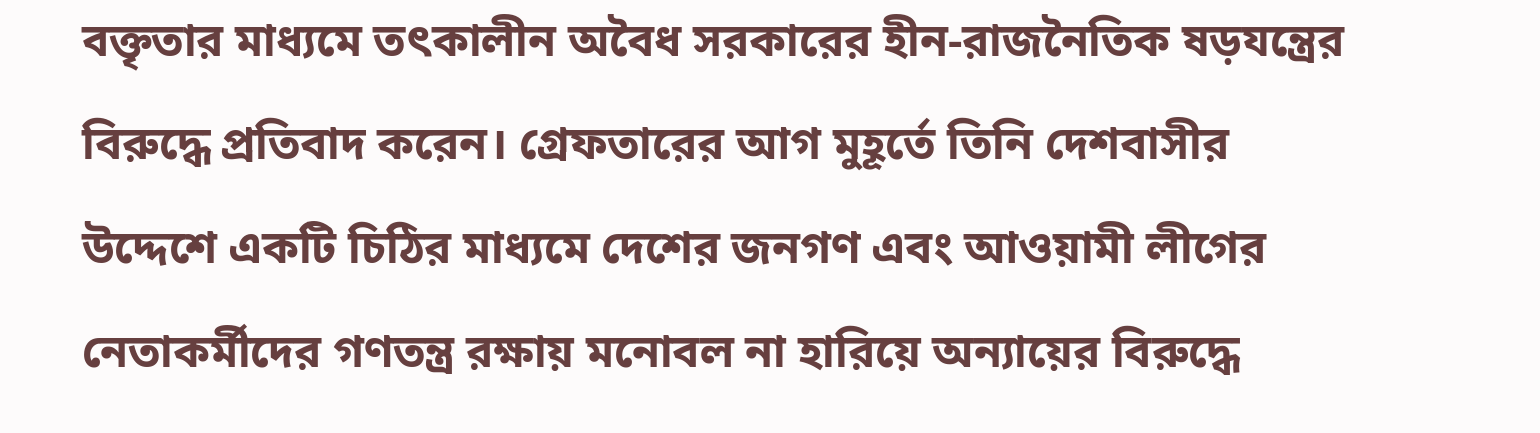বক্তৃতার মাধ্যমে তৎকালীন অবৈধ সরকারের হীন-রাজনৈতিক ষড়যন্ত্রের বিরুদ্ধে প্রতিবাদ করেন। গ্রেফতারের আগ মুহূর্তে তিনি দেশবাসীর উদ্দেশে একটি চিঠির মাধ্যমে দেশের জনগণ এবং আওয়ামী লীগের নেতাকর্মীদের গণতন্ত্র রক্ষায় মনোবল না হারিয়ে অন্যায়ের বিরুদ্ধে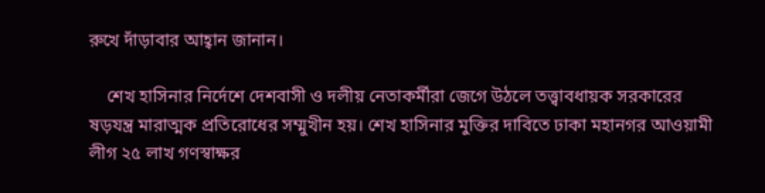রুখে দাঁড়াবার আহ্বান জানান।

    শেখ হাসিনার নির্দেশে দেশবাসী ও দলীয় নেতাকর্মীরা জেগে উঠলে তত্ত্বাবধায়ক সরকারের ষড়যন্ত্র মারাত্মক প্রতিরোধের সম্মুখীন হয়। শেখ হাসিনার মুক্তির দাবিতে ঢাকা মহানগর আওয়ামী লীগ ২৫ লাখ গণস্বাক্ষর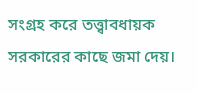সংগ্রহ করে তত্ত্বাবধায়ক সরকারের কাছে জমা দেয়।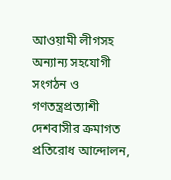আওয়ামী লীগসহ অন্যান্য সহযোগী সংগঠন ও গণতন্ত্রপ্রত্যাশী দেশবাসীর ক্রমাগত প্রতিরোধ আন্দোলন,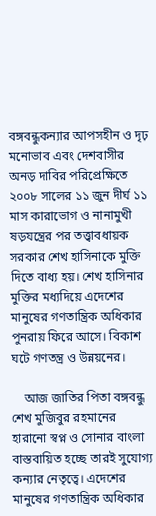বঙ্গবন্ধুকন্যার আপসহীন ও দৃঢ় মনোভাব এবং দেশবাসীর অনড় দাবির পরিপ্রেক্ষিতে ২০০৮ সালের ১১ জুন দীর্ঘ ১১ মাস কারাভোগ ও নানামুখী ষড়যন্ত্রের পর তত্ত্বাবধায়ক সরকার শেখ হাসিনাকে মুক্তি দিতে বাধ্য হয়। শেখ হাসিনার মুক্তির মধ্যদিয়ে এদেশের মানুষের গণতান্ত্রিক অধিকার পুনরায় ফিরে আসে। বিকাশ ঘটে গণতন্ত্র ও উন্নয়নের।

    আজ জাতির পিতা বঙ্গবন্ধু শেখ মুজিবুর রহমানের হারানো স্বপ্ন ও সোনার বাংলা বাস্তবায়িত হচ্ছে তারই সুযোগ্য কন্যার নেতৃত্বে। এদেশের মানুষের গণতান্ত্রিক অধিকার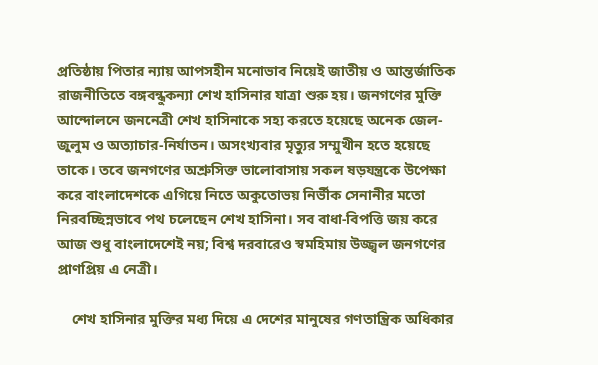প্রতিষ্ঠায় পিতার ন্যায় আপসহীন মনোভাব নিয়েই জাতীয় ও আন্তর্জাতিক রাজনীতিতে বঙ্গবন্ধুকন্যা শেখ হাসিনার যাত্রা শুরু হয়। জনগণের মুক্তি আন্দোলনে জননেত্রী শেখ হাসিনাকে সহ্য করতে হয়েছে অনেক জেল-জুলুম ও অত্যাচার-নির্যাতন। অসংখ্যবার মৃত্যুর সম্মুখীন হতে হয়েছে তাকে। তবে জনগণের অশ্রুসিক্ত ভালোবাসায় সকল ষড়যন্ত্রকে উপেক্ষা করে বাংলাদেশকে এগিয়ে নিতে অকুতোভয় নির্ভীক সেনানীর মতো নিরবচ্ছিন্নভাবে পথ চলেছেন শেখ হাসিনা। সব বাধা-বিপত্তি জয় করে আজ শুধু বাংলাদেশেই নয়; বিশ্ব দরবারেও স্বমহিমায় উজ্জ্বল জনগণের প্রাণপ্রিয় এ নেত্রী।

    শেখ হাসিনার মুক্তির মধ্য দিয়ে এ দেশের মানুষের গণতান্ত্রিক অধিকার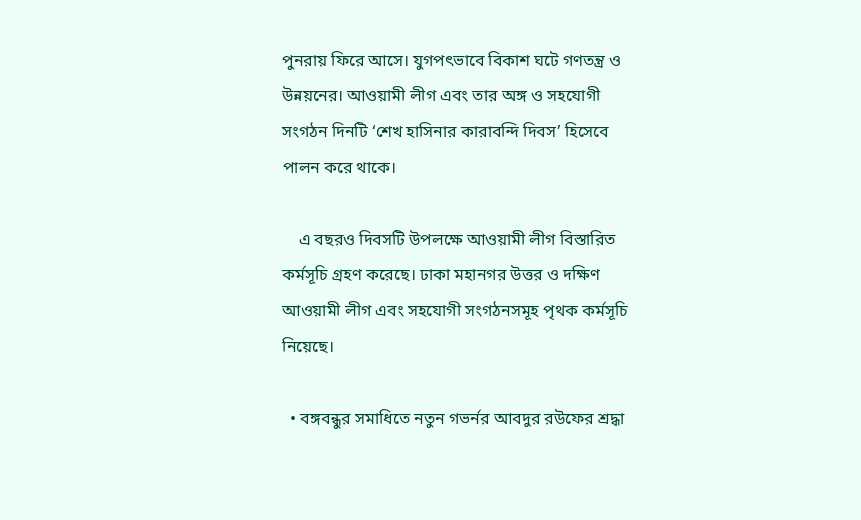পুনরায় ফিরে আসে। যুগপৎভাবে বিকাশ ঘটে গণতন্ত্র ও উন্নয়নের। আওয়ামী লীগ এবং তার অঙ্গ ও সহযোগী সংগঠন দিনটি ‘শেখ হাসিনার কারাবন্দি দিবস’ হিসেবে পালন করে থাকে।

    এ বছরও দিবসটি উপলক্ষে আওয়ামী লীগ বিস্তারিত কর্মসূচি গ্রহণ করেছে। ঢাকা মহানগর উত্তর ও দক্ষিণ আওয়ামী লীগ এবং সহযোগী সংগঠনসমূহ পৃথক কর্মসূচি নিয়েছে।

  • বঙ্গবন্ধুর সমাধিতে নতুন গভর্নর আবদুর রউফের শ্রদ্ধা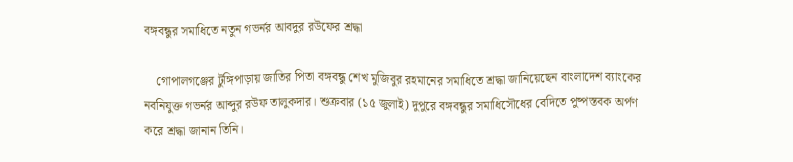বঙ্গবন্ধুর সমাধিতে নতুন গভর্নর আবদুর রউফের শ্রদ্ধা

    গোপালগঞ্জের টুঙ্গিপাড়ায় জাতির পিতা বঙ্গবন্ধু শেখ মুজিবুর রহমানের সমাধিতে শ্রদ্ধা জানিয়েছেন বাংলাদেশ ব্যাংকের নবনিযুক্ত গভর্নর আব্দুর রউফ তালুকদার। শুক্রবার (১৫ জুলাই) দুপুরে বঙ্গবন্ধুর সমাধিসৌধের বেদিতে পুষ্পস্তবক অর্পণ করে শ্রদ্ধা জানান তিনি।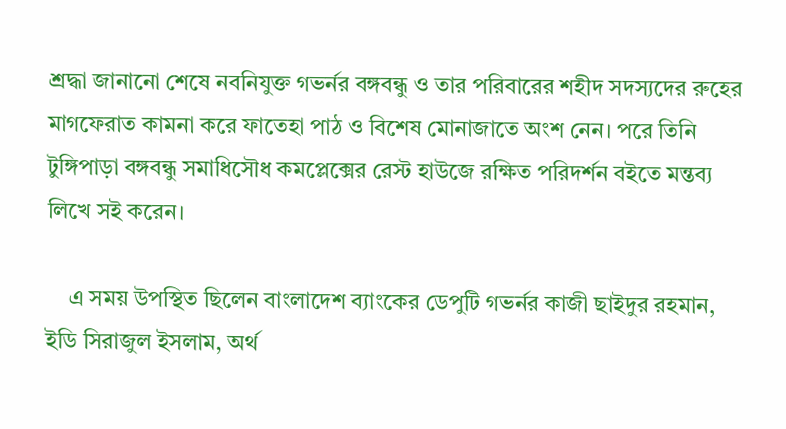শ্রদ্ধা জানানো শেষে নবনিযুক্ত গভর্নর বঙ্গবন্ধু ও তার পরিবারের শহীদ সদস্যদের রুহের মাগফেরাত কামনা করে ফাতেহা পাঠ ও বিশেষ মোনাজাতে অংশ নেন। পরে তিনি টুঙ্গিপাড়া বঙ্গবন্ধু সমাধিসৌধ কমপ্লেক্সের রেস্ট হাউজে রক্ষিত পরিদর্শন বইতে মন্তব্য লিখে সই করেন।

    এ সময় উপস্থিত ছিলেন বাংলাদেশ ব্যাংকের ডেপুটি গভর্নর কাজী ছাইদুর রহমান, ইডি সিরাজুল ইসলাম, অর্থ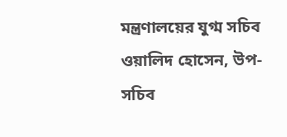মন্ত্রণালয়ের যুগ্ম সচিব ওয়ালিদ হোসেন, উপ-সচিব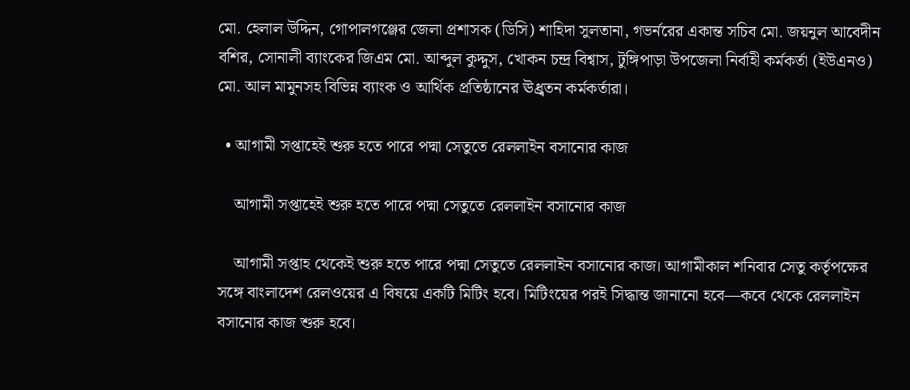মো. হেলাল উদ্দিন, গোপালগঞ্জের জেলা প্রশাসক (ডিসি) শাহিদা সুলতানা, গভর্নরের একান্ত সচিব মো. জয়নুল আবেদীন বশির, সোনালী ব্যাংকের জিএম মো. আব্দুল কুদ্দুস, খোকন চন্দ্র বিশ্বাস, টুঙ্গিপাড়া উপজেলা নির্বাহী কর্মকর্তা (ইউএনও) মো. আল মামুনসহ বিভিন্ন ব্যাংক ও আর্থিক প্রতিষ্ঠানের ঊধ্র্বতন কর্মকর্তারা।

  • আগামী সপ্তাহেই শুরু হতে পারে পদ্মা সেতুতে রেললাইন বসানোর কাজ

    আগামী সপ্তাহেই শুরু হতে পারে পদ্মা সেতুতে রেললাইন বসানোর কাজ

    আগামী সপ্তাহ থেকেই শুরু হতে পারে পদ্মা সেতুতে রেললাইন বসানোর কাজ। আগামীকাল শনিবার সেতু কর্তৃপক্ষের সঙ্গে বাংলাদেশ রেলওয়ের এ বিষয়ে একটি মিটিং হবে। মিটিংয়ের পরই সিদ্ধান্ত জানানো হবে—কবে থেকে রেললাইন বসানোর কাজ শুরু হবে।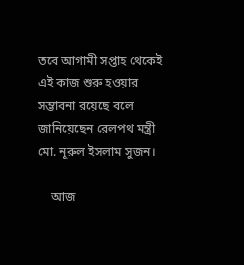তবে আগামী সপ্তাহ থেকেই এই কাজ শুরু হওয়ার সম্ভাবনা রয়েছে বলে জানিয়েছেন রেলপথ মন্ত্রী মো. নূরুল ইসলাম সুজন।

    আজ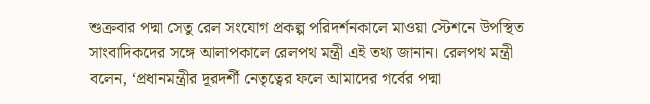শুক্রবার পদ্মা সেতু রেল সংযোগ প্রকল্প পরিদর্শনকালে মাওয়া স্টেশনে উপস্থিত সাংবাদিকদের সঙ্গে আলাপকালে রেলপথ মন্ত্রী এই তথ্য জানান। রেলপথ মন্ত্রী বলেন, ‘প্রধানমন্ত্রীর দূরদর্শী নেতৃত্বের ফলে আমাদের গর্বের পদ্মা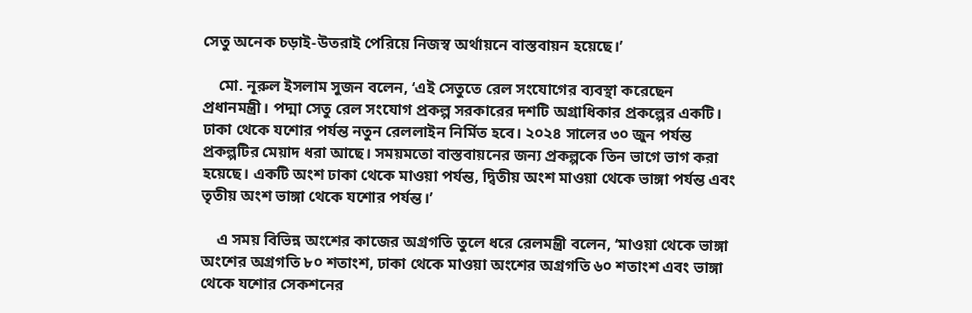সেতু অনেক চড়াই-উতরাই পেরিয়ে নিজস্ব অর্থায়নে বাস্তবায়ন হয়েছে।’

    মো. নূরুল ইসলাম সুজন বলেন, ‘এই সেতুতে রেল সংযোগের ব্যবস্থা করেছেন প্রধানমন্ত্রী। পদ্মা সেতু রেল সংযোগ প্রকল্প সরকারের দশটি অগ্রাধিকার প্রকল্পের একটি। ঢাকা থেকে যশোর পর্যন্ত নতুন রেললাইন নির্মিত হবে। ২০২৪ সালের ৩০ জুন পর্যন্ত প্রকল্পটির মেয়াদ ধরা আছে। সময়মতো বাস্তবায়নের জন্য প্রকল্পকে তিন ভাগে ভাগ করা হয়েছে। একটি অংশ ঢাকা থেকে মাওয়া পর্যন্ত, দ্বিতীয় অংশ মাওয়া থেকে ভাঙ্গা পর্যন্ত এবং তৃতীয় অংশ ভাঙ্গা থেকে যশোর পর্যন্ত।’

    এ সময় বিভিন্ন অংশের কাজের অগ্রগতি তুলে ধরে রেলমন্ত্রী বলেন, ‘মাওয়া থেকে ভাঙ্গা অংশের অগ্রগতি ৮০ শতাংশ, ঢাকা থেকে মাওয়া অংশের অগ্রগতি ৬০ শতাংশ এবং ভাঙ্গা থেকে যশোর সেকশনের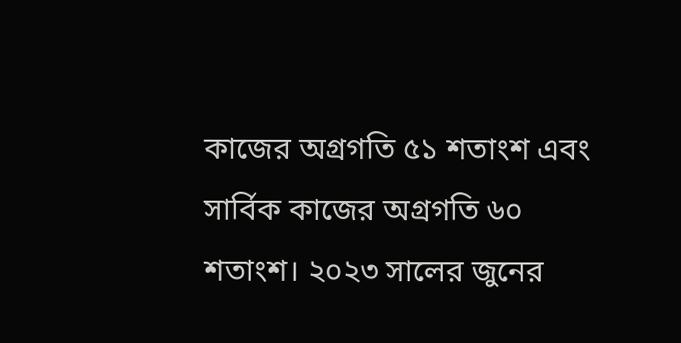কাজের অগ্রগতি ৫১ শতাংশ এবং সার্বিক কাজের অগ্রগতি ৬০ শতাংশ। ২০২৩ সালের জুনের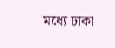মধ্যে ঢাকা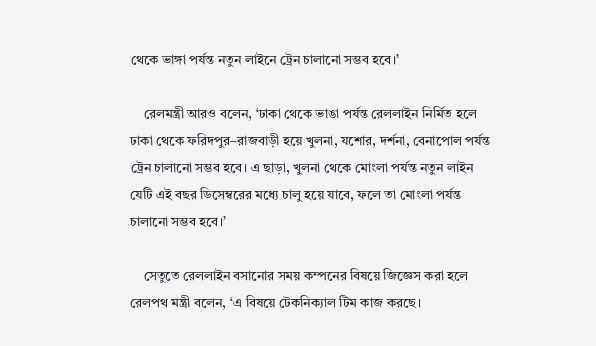থেকে ভাঙ্গা পর্যন্ত নতুন লাইনে ট্রেন চালানো সম্ভব হবে।’

    রেলমন্ত্রী আরও বলেন, ‘ঢাকা থেকে ভাঙা পর্যন্ত রেললাইন নির্মিত হলে ঢাকা থেকে ফরিদপুর–রাজবাড়ী হয়ে খুলনা, যশোর, দর্শনা, বেনাপোল পর্যন্ত ট্রেন চালানো সম্ভব হবে। এ ছাড়া, খুলনা থেকে মোংলা পর্যন্ত নতুন লাইন যেটি এই বছর ডিসেম্বরের মধ্যে চালু হয়ে যাবে, ফলে তা মোংলা পর্যন্ত চালানো সম্ভব হবে।’

    সেতুতে রেললাইন বসানোর সময় কম্পনের বিষয়ে জিজ্ঞেস করা হলে রেলপথ মন্ত্রী বলেন, ‘এ বিষয়ে টেকনিক্যাল টিম কাজ করছে।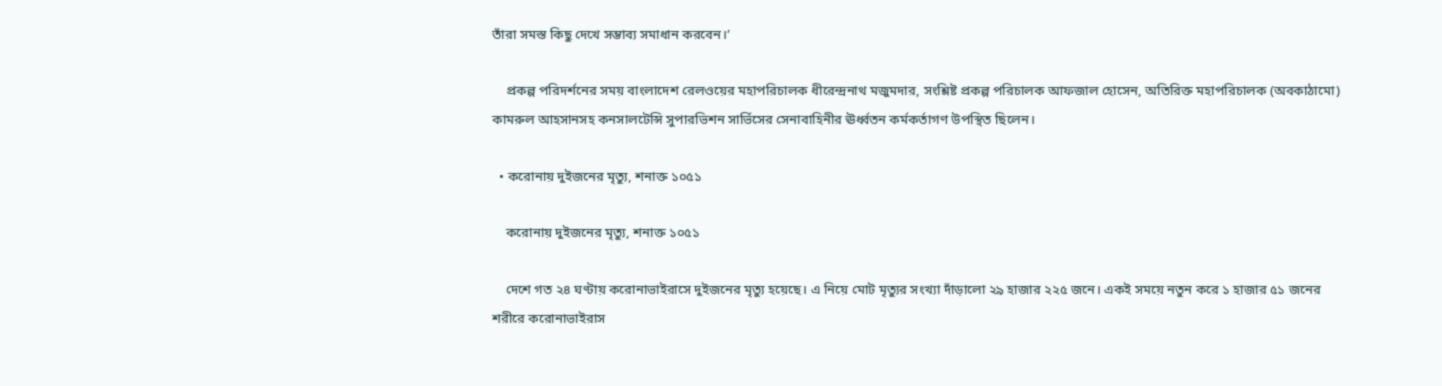তাঁরা সমস্ত কিছু দেখে সম্ভাব্য সমাধান করবেন।’

    প্রকল্প পরিদর্শনের সময় বাংলাদেশ রেলওয়ের মহাপরিচালক ধীরেন্দ্রনাথ মজুমদার, সংশ্লিষ্ট প্রকল্প পরিচালক আফজাল হোসেন, অতিরিক্ত মহাপরিচালক (অবকাঠামো) কামরুল আহসানসহ কনসালটেন্সি সুপারভিশন সার্ভিসের সেনাবাহিনীর ঊর্ধ্বতন কর্মকর্তাগণ উপস্থিত ছিলেন।

  • করোনায় দুইজনের মৃত্যু, শনাক্ত ১০৫১

    করোনায় দুইজনের মৃত্যু, শনাক্ত ১০৫১

    দেশে গত ২৪ ঘণ্টায় করোনাভাইরাসে দুইজনের মৃত্যু হয়েছে। এ নিয়ে মোট মৃত্যুর সংখ্যা দাঁড়ালো ২৯ হাজার ২২৫ জনে। একই সময়ে নতুন করে ১ হাজার ৫১ জনের শরীরে করোনাভাইরাস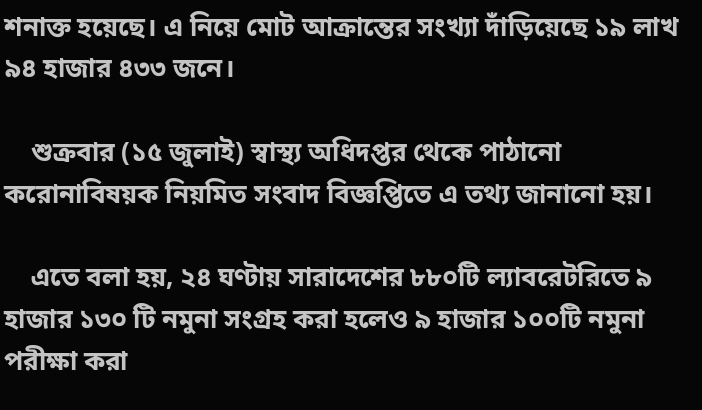শনাক্ত হয়েছে। এ নিয়ে মোট আক্রান্তের সংখ্যা দাঁড়িয়েছে ১৯ লাখ ৯৪ হাজার ৪৩৩ জনে।

    শুক্রবার (১৫ জুলাই) স্বাস্থ্য অধিদপ্তর থেকে পাঠানো করোনাবিষয়ক নিয়মিত সংবাদ বিজ্ঞপ্তিতে এ তথ্য জানানো হয়।

    এতে বলা হয়, ২৪ ঘণ্টায় সারাদেশের ৮৮০টি ল্যাবরেটরিতে ৯ হাজার ১৩০ টি নমুনা সংগ্রহ করা হলেও ৯ হাজার ১০০টি নমুনা পরীক্ষা করা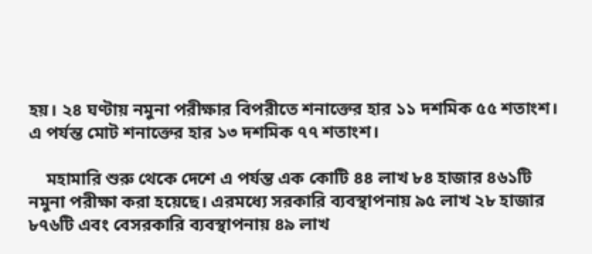হয়। ২৪ ঘণ্টায় নমুনা পরীক্ষার বিপরীতে শনাক্তের হার ১১ দশমিক ৫৫ শতাংশ। এ পর্যন্ত মোট শনাক্তের হার ১৩ দশমিক ৭৭ শতাংশ।

    মহামারি শুরু থেকে দেশে এ পর্যন্ত এক কোটি ৪৪ লাখ ৮৪ হাজার ৪৬১টি নমুনা পরীক্ষা করা হয়েছে। এরমধ্যে সরকারি ব্যবস্থাপনায় ৯৫ লাখ ২৮ হাজার ৮৭৬টি এবং বেসরকারি ব্যবস্থাপনায় ৪৯ লাখ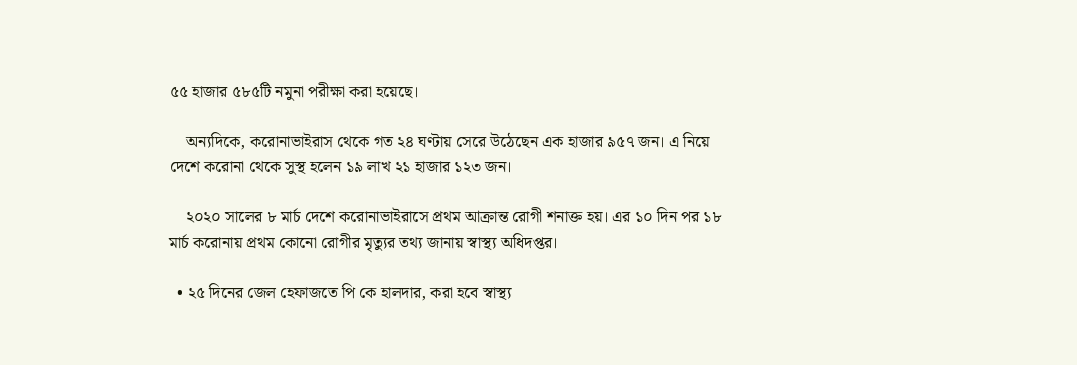৫৫ হাজার ৫৮৫টি নমুনা পরীক্ষা করা হয়েছে।

    অন্যদিকে, করোনাভাইরাস থেকে গত ২৪ ঘণ্টায় সেরে উঠেছেন এক হাজার ৯৫৭ জন। এ নিয়ে দেশে করোনা থেকে সুস্থ হলেন ১৯ লাখ ২১ হাজার ১২৩ জন।

    ২০২০ সালের ৮ মার্চ দেশে করোনাভাইরাসে প্রথম আক্রান্ত রোগী শনাক্ত হয়। এর ১০ দিন পর ১৮ মার্চ করোনায় প্রথম কোনো রোগীর মৃত্যুর তথ্য জানায় স্বাস্থ্য অধিদপ্তর।

  • ২৫ দিনের জেল হেফাজতে পি কে হালদার, করা হবে স্বাস্থ্য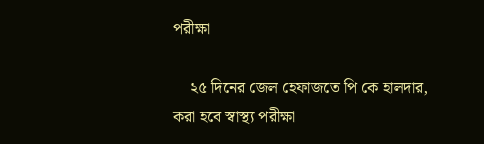পরীক্ষা

    ২৫ দিনের জেল হেফাজতে পি কে হালদার, করা হবে স্বাস্থ্য পরীক্ষা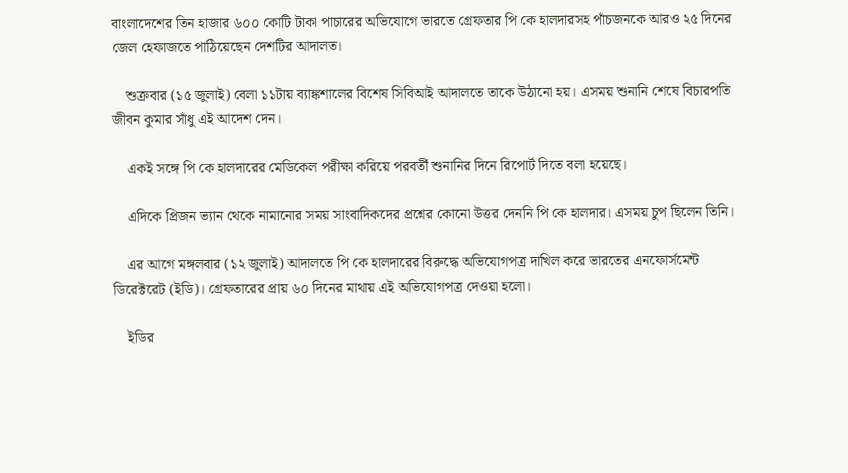বাংলাদেশের তিন হাজার ৬০০ কোটি টাকা পাচারের অভিযোগে ভারতে গ্রেফতার পি কে হালদারসহ পাঁচজনকে আরও ২৫ দিনের জেল হেফাজতে পাঠিয়েছেন দেশটির আদালত।

    শুক্রবার (১৫ জুলাই) বেলা ১১টায় ব্যাঙ্কশালের বিশেষ সিবিআই আদালতে তাকে উঠানো হয়। এসময় শুনানি শেষে বিচারপতি জীবন কুমার সাঁধু এই আদেশ দেন।

    একই সঙ্গে পি কে হালদারের মেডিকেল পরীক্ষা করিয়ে পরবর্তী শুনানির দিনে রিপোর্ট দিতে বলা হয়েছে।

    এদিকে প্রিজন ভ্যান থেকে নামানোর সময় সাংবাদিকদের প্রশ্নের কোনো উত্তর দেননি পি কে হালদার। এসময় চুপ ছিলেন তিনি।

    এর আগে মঙ্গলবার (১২ জুলাই) আদালতে পি কে হালদারের বিরুদ্ধে অভিযোগপত্র দাখিল করে ভারতের এনফোর্সমেন্ট ডিরেক্টরেট (ইডি)। গ্রেফতারের প্রায় ৬০ দিনের মাথায় এই অভিযোগপত্র দেওয়া হলো।

    ইডির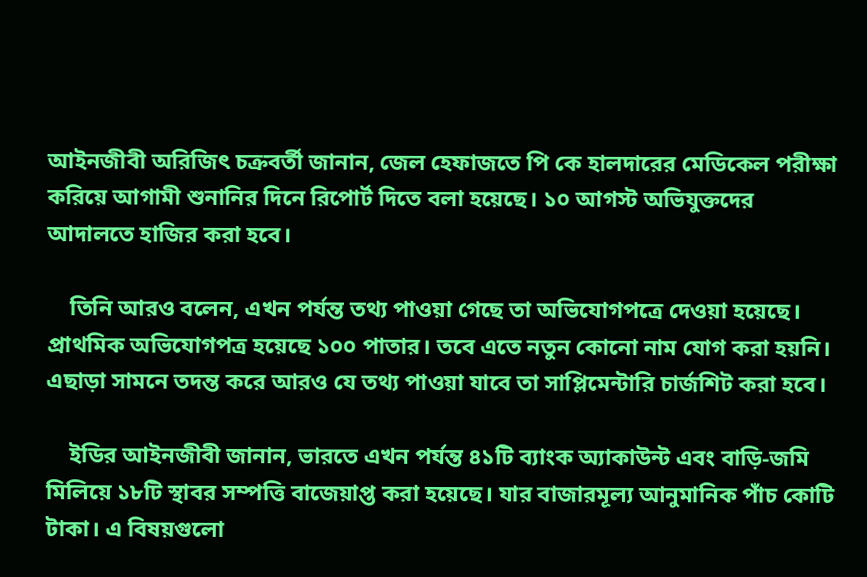আইনজীবী অরিজিৎ চক্রবর্তী জানান, জেল হেফাজতে পি কে হালদারের মেডিকেল পরীক্ষা করিয়ে আগামী শুনানির দিনে রিপোর্ট দিতে বলা হয়েছে। ১০ আগস্ট অভিযুক্তদের আদালতে হাজির করা হবে।

    তিনি আরও বলেন, এখন পর্যন্ত তথ্য পাওয়া গেছে তা অভিযোগপত্রে দেওয়া হয়েছে। প্রাথমিক অভিযোগপত্র হয়েছে ১০০ পাতার। তবে এতে নতুন কোনো নাম যোগ করা হয়নি। এছাড়া সামনে তদন্ত করে আরও যে তথ্য পাওয়া যাবে তা সাপ্লিমেন্টারি চার্জশিট করা হবে।

    ইডির আইনজীবী জানান, ভারতে এখন পর্যন্ত ৪১টি ব্যাংক অ্যাকাউন্ট এবং বাড়ি-জমি মিলিয়ে ১৮টি স্থাবর সম্পত্তি বাজেয়াপ্ত করা হয়েছে। যার বাজারমূল্য আনুমানিক পাঁচ কোটি টাকা। এ বিষয়গুলো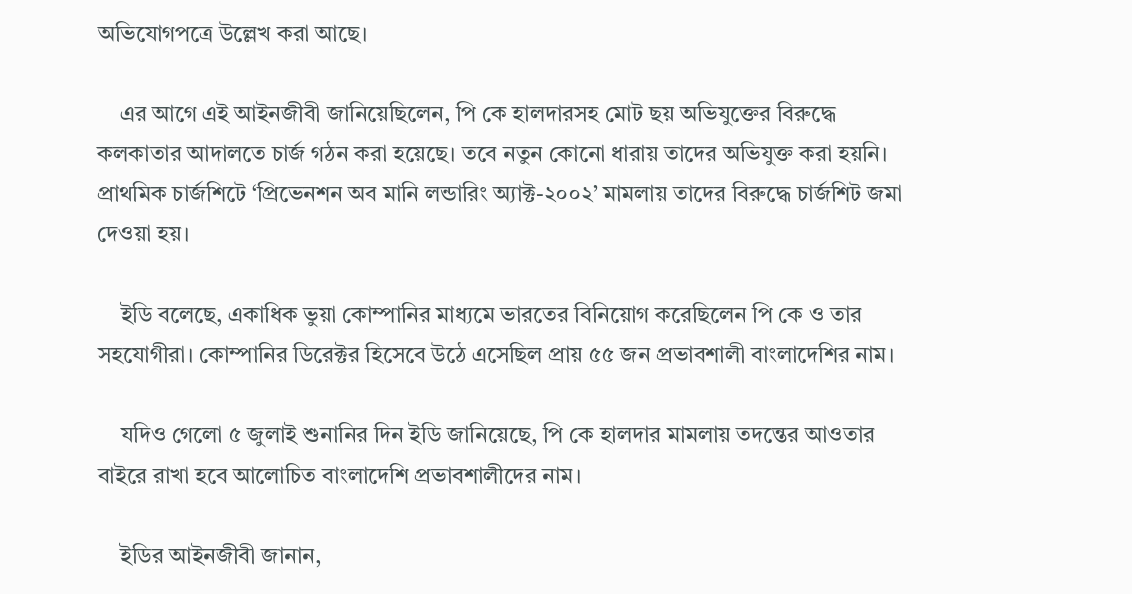অভিযোগপত্রে উল্লেখ করা আছে।

    এর আগে এই আইনজীবী জানিয়েছিলেন, পি কে হালদারসহ মোট ছয় অভিযুক্তের বিরুদ্ধে কলকাতার আদালতে চার্জ গঠন করা হয়েছে। তবে নতুন কোনো ধারায় তাদের অভিযুক্ত করা হয়নি। প্রাথমিক চার্জশিটে ‘প্রিভেনশন অব মানি লন্ডারিং অ্যাক্ট-২০০২’ মামলায় তাদের বিরুদ্ধে চার্জশিট জমা দেওয়া হয়।

    ইডি বলেছে, একাধিক ভুয়া কোম্পানির মাধ্যমে ভারতের বিনিয়োগ করেছিলেন পি কে ও তার সহযোগীরা। কোম্পানির ডিরেক্টর হিসেবে উঠে এসেছিল প্রায় ৫৫ জন প্রভাবশালী বাংলাদেশির নাম।

    যদিও গেলো ৫ জুলাই শুনানির দিন ইডি জানিয়েছে, পি কে হালদার মামলায় তদন্তের আওতার বাইরে রাখা হবে আলোচিত বাংলাদেশি প্রভাবশালীদের নাম।

    ইডির আইনজীবী জানান,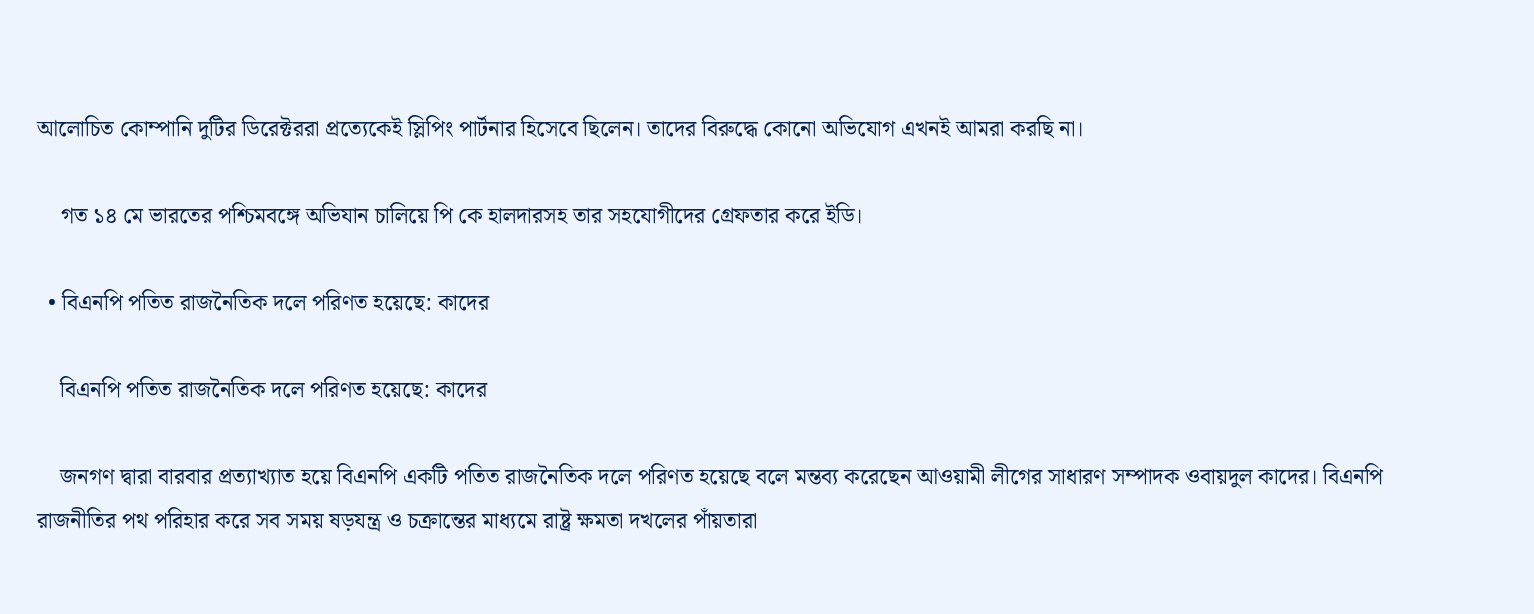আলোচিত কোম্পানি দুটির ডিরেক্টররা প্রত্যেকেই স্লিপিং পার্টনার হিসেবে ছিলেন। তাদের বিরুদ্ধে কোনো অভিযোগ এখনই আমরা করছি না।

    গত ১৪ মে ভারতের পশ্চিমবঙ্গে অভিযান চালিয়ে পি কে হালদারসহ তার সহযোগীদের গ্রেফতার করে ইডি।

  • বিএনপি পতিত রাজনৈতিক দলে পরিণত হয়েছে: কাদের

    বিএনপি পতিত রাজনৈতিক দলে পরিণত হয়েছে: কাদের

    জনগণ দ্বারা বারবার প্রত্যাখ্যাত হয়ে বিএনপি একটি পতিত রাজনৈতিক দলে পরিণত হয়েছে বলে মন্তব্য করেছেন আওয়ামী লীগের সাধারণ সম্পাদক ওবায়দুল কাদের। বিএনপি রাজনীতির পথ পরিহার করে সব সময় ষড়যন্ত্র ও চক্রান্তের মাধ্যমে রাষ্ট্র ক্ষমতা দখলের পাঁয়তারা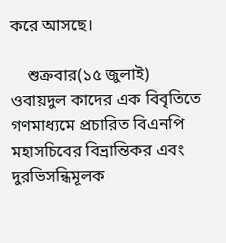করে আসছে।

    শুক্রবার(১৫ জুলাই) ওবায়দুল কাদের এক বিবৃতিতে গণমাধ্যমে প্রচারিত বিএনপি মহাসচিবের বিভ্রান্তিকর এবং দুরভিসন্ধিমূলক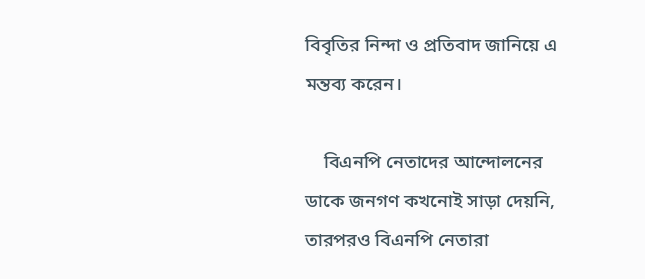বিবৃতির নিন্দা ও প্রতিবাদ জানিয়ে এ মন্তব্য করেন।

    বিএনপি নেতাদের আন্দোলনের ডাকে জনগণ কখনোই সাড়া দেয়নি, তারপরও বিএনপি নেতারা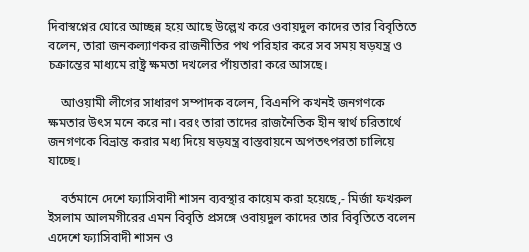দিবাস্বপ্নের ঘোরে আচ্ছন্ন হয়ে আছে উল্লেখ করে ওবায়দুল কাদের তার বিবৃতিতে বলেন, তারা জনকল্যাণকর রাজনীতির পথ পরিহার করে সব সময় ষড়যন্ত্র ও চক্রান্তের মাধ্যমে রাষ্ট্র ক্ষমতা দখলের পাঁয়তারা করে আসছে।

    আওয়ামী লীগের সাধারণ সম্পাদক বলেন, বিএনপি কখনই জনগণকে ক্ষমতার উৎস মনে করে না। বরং তারা তাদের রাজনৈতিক হীন স্বার্থ চরিতার্থে জনগণকে বিভ্রান্ত করার মধ্য দিয়ে ষড়যন্ত্র বাস্তবায়নে অপতৎপরতা চালিয়ে যাচ্ছে।

    বর্তমানে দেশে ফ্যাসিবাদী শাসন ব্যবস্থার কায়েম করা হয়েছে,- মির্জা ফখরুল ইসলাম আলমগীরের এমন বিবৃতি প্রসঙ্গে ওবায়দুল কাদের তার বিবৃতিতে বলেন এদেশে ফ্যাসিবাদী শাসন ও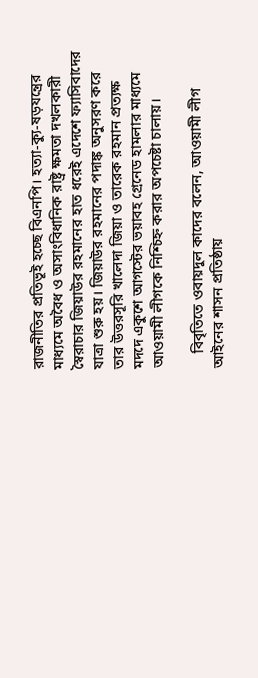রাজনীতির প্রতিভূই হচ্ছে বিএনপি। হত্যা-ক্যু-ষড়যন্ত্রের মাধ্যমে অবৈধ ও অসাংবিধানিক রাষ্ট্র ক্ষমতা দখলকারী স্বৈরাচার জিয়াউর রহমানের হাত ধরেই এদেশে ফ্যাসিবাদের যাত্রা শুরু হয়। জিয়াউর রহমানের পদাঙ্ক অনুসরণ করে তার উত্তরসূরি খালেদা জিয়া ও তারেক রহমান প্রত্যক্ষ মদদে একুশে আগস্টের ভয়াবহ গ্রেনেড হামলার মাধ্যমে আওয়ামী লীগকে নিশ্চিহ্ন করার অপচেষ্টা চালায়।

    বিবৃতিতে ওবায়দুল কাদের বলেন, আওয়ামী লীগ আইনের শাসন প্রতিষ্ঠায়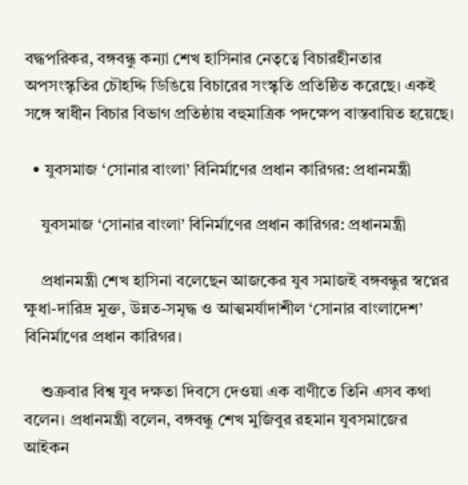বদ্ধপরিকর, বঙ্গবন্ধু কন্যা শেখ হাসিনার নেতৃত্বে বিচারহীনতার অপসংস্কৃতির চৌহদ্দি ডিঙিয়ে বিচারের সংস্কৃতি প্রতিষ্ঠিত করেছে। একই সঙ্গে স্বাধীন বিচার বিভাগ প্রতিষ্ঠায় বহুমাত্রিক পদক্ষেপ বাস্তবায়িত হয়েছে।

  • যুবসমাজ ‘সোনার বাংলা’ বিনির্মাণের প্রধান কারিগর: প্রধানমন্ত্রী

    যুবসমাজ ‘সোনার বাংলা’ বিনির্মাণের প্রধান কারিগর: প্রধানমন্ত্রী

    প্রধানমন্ত্রী শেখ হাসিনা বলেছেন আজকের যুব সমাজই বঙ্গবন্ধুর স্বপ্নের ক্ষুধা-দারিদ্র মুক্ত, উন্নত-সমৃদ্ধ ও আত্মমর্যাদাশীল ‘সোনার বাংলাদেশ’ বিনির্মাণের প্রধান কারিগর।

    শুক্রবার বিশ্ব যুব দক্ষতা দিবসে দেওয়া এক বাণীতে তিনি এসব কথা বলেন। প্রধানমন্ত্রী বলেন, বঙ্গবন্ধু শেখ মুজিবুর রহমান যুবসমাজের আইকন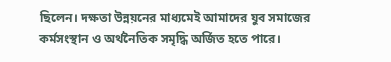ছিলেন। দক্ষতা উন্নয়নের মাধ্যমেই আমাদের যুব সমাজের কর্মসংস্থান ও অর্থনৈতিক সমৃদ্ধি অর্জিত হতে পারে।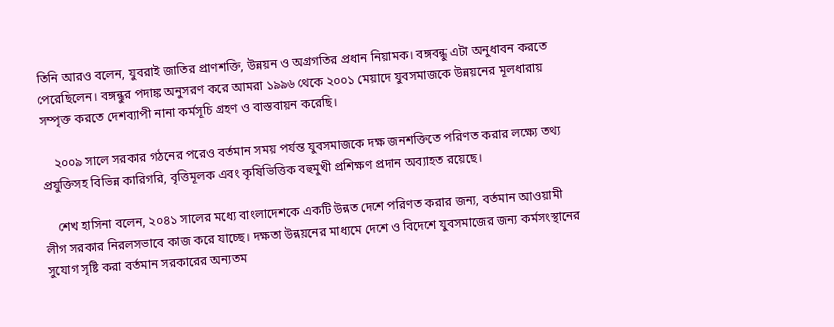তিনি আরও বলেন, যুবরাই জাতির প্রাণশক্তি, উন্নয়ন ও অগ্রগতির প্রধান নিয়ামক। বঙ্গবন্ধু এটা অনুধাবন করতে পেরেছিলেন। বঙ্গন্ধুর পদাঙ্ক অনুসরণ করে আমরা ১৯৯৬ থেকে ২০০১ মেয়াদে যুবসমাজকে উন্নয়নের মূলধারায় সম্পৃক্ত করতে দেশব্যাপী নানা কর্মসূচি গ্রহণ ও বাস্তবায়ন করেছি।

    ২০০৯ সালে সরকার গঠনের পরেও বর্তমান সময় পর্যন্ত যুবসমাজকে দক্ষ জনশক্তিতে পরিণত করার লক্ষ্যে তথ্য প্রযুক্তিসহ বিভিন্ন কারিগরি, বৃত্তিমূলক এবং কৃষিভিত্তিক বহুমুখী প্রশিক্ষণ প্রদান অব্যাহত রয়েছে।

    শেখ হাসিনা বলেন, ২০৪১ সালের মধ্যে বাংলাদেশকে একটি উন্নত দেশে পরিণত করার জন্য, বর্তমান আওয়ামী লীগ সরকার নিরলসভাবে কাজ করে যাচ্ছে। দক্ষতা উন্নয়নের মাধ্যমে দেশে ও বিদেশে যুবসমাজের জন্য কর্মসংস্থানের সুযোগ সৃষ্টি করা বর্তমান সরকারের অন্যতম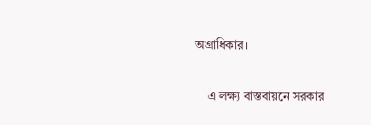অগ্রাধিকার।

    এ লক্ষ্য বাস্তবায়নে সরকার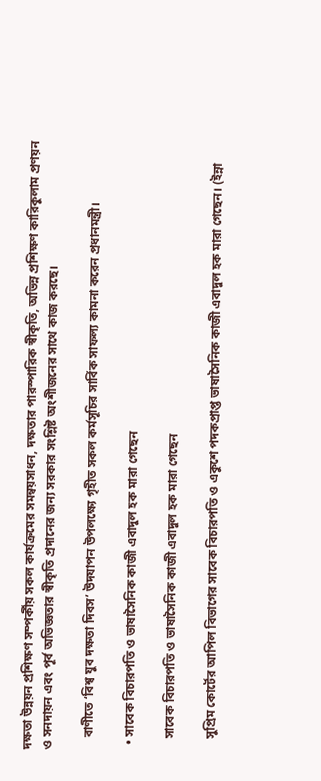দক্ষতা উন্নয়ন প্রশিক্ষণ সম্পর্কীয় সকল কার্যক্রমের সমন্বয়সাধন, দক্ষতার পারস্পারিক স্বীকৃতি, অভিন্ন প্রশিক্ষণ কারিকুলাম প্রণয়ন ও সনদায়ন এবং পূর্ব অভিজ্ঞতার স্বীকৃতি প্রদানের জন্য সরকার সংশ্লিষ্ট অংশীজনের সাথে কাজ করছে।

    বাণীতে ‘বিশ্ব যুব দক্ষতা দিবস’ উদযাপন উপলক্ষ্যে গৃহীত সকল কর্মসূচির সার্বিক সাফল্য কামনা করেন প্রধানমন্ত্রী।

  • সাবেক বিচারপতি ও ভাষাসৈনিক কাজী এবাদুল হক মারা গেছেন

    সাবেক বিচারপতি ও ভাষাসৈনিক কাজী এবাদুল হক মারা গেছেন

    সুপ্রিম কোর্টের আপিল বিভাগের সাবেক বিচারপতি ও একুশে পদকপ্রাপ্ত ভাষাসৈনিক কাজী এবাদুল হক মারা গেছেন। (ইন্না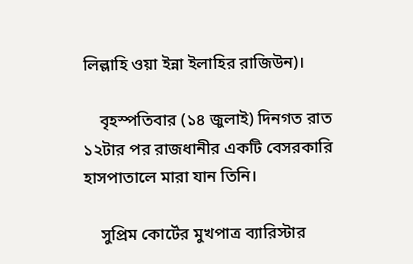লিল্লাহি ওয়া ইন্না ইলাহির রাজিউন)।

    বৃহস্পতিবার (১৪ জুলাই) দিনগত রাত ১২টার পর রাজধানীর একটি বেসরকারি হাসপাতালে মারা যান তিনি।

    সুপ্রিম কোর্টের মুখপাত্র ব্যারিস্টার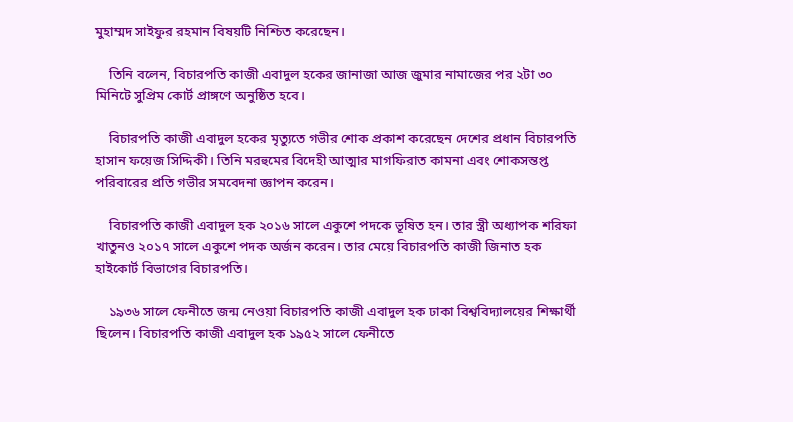মুহাম্মদ সাইফুর রহমান বিষয়টি নিশ্চিত করেছেন।

    তিনি বলেন, বিচারপতি কাজী এবাদুল হকের জানাজা আজ জুমার নামাজের পর ২টা ৩০ মিনিটে সুপ্রিম কোর্ট প্রাঙ্গণে অনুষ্ঠিত হবে।

    বিচারপতি কাজী এবাদুল হকের মৃত্যুতে গভীর শোক প্রকাশ করেছেন দেশের প্রধান বিচারপতি হাসান ফয়েজ সিদ্দিকী। তিনি মরহুমের বিদেহী আত্মার মাগফিরাত কামনা এবং শোকসন্তপ্ত পরিবারের প্রতি গভীর সমবেদনা জ্ঞাপন করেন।

    বিচারপতি কাজী এবাদুল হক ২০১৬ সালে একুশে পদকে ভূষিত হন। তার স্ত্রী অধ্যাপক শরিফা খাতুনও ২০১৭ সালে একুশে পদক অর্জন করেন। তার মেয়ে বিচারপতি কাজী জিনাত হক হাইকোর্ট বিভাগের বিচারপতি।

    ১৯৩৬ সালে ফেনীতে জন্ম নেওয়া বিচারপতি কাজী এবাদুল হক ঢাকা বিশ্ববিদ্যালয়ের শিক্ষার্থী ছিলেন। বিচারপতি কাজী এবাদুল হক ১৯৫২ সালে ফেনীতে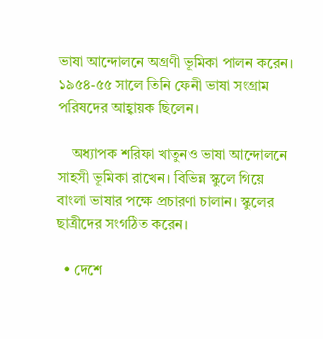ভাষা আন্দোলনে অগ্রণী ভূমিকা পালন করেন। ১৯৫৪-৫৫ সালে তিনি ফেনী ভাষা সংগ্রাম পরিষদের আহ্বায়ক ছিলেন।

    অধ্যাপক শরিফা খাতুনও ভাষা আন্দোলনে সাহসী ভূমিকা রাখেন। বিভিন্ন স্কুলে গিয়ে বাংলা ভাষার পক্ষে প্রচারণা চালান। স্কুলের ছাত্রীদের সংগঠিত করেন।

  • দেশে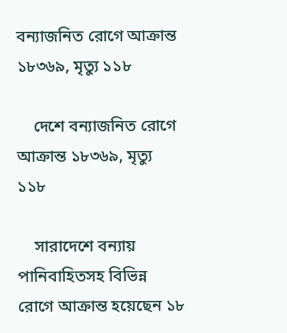বন্যাজনিত রোগে আক্রান্ত ১৮৩৬৯, মৃত্যু ১১৮

    দেশে বন্যাজনিত রোগে আক্রান্ত ১৮৩৬৯, মৃত্যু ১১৮

    সারাদেশে বন্যায় পানিবাহিতসহ বিভিন্ন রোগে আক্রান্ত হয়েছেন ১৮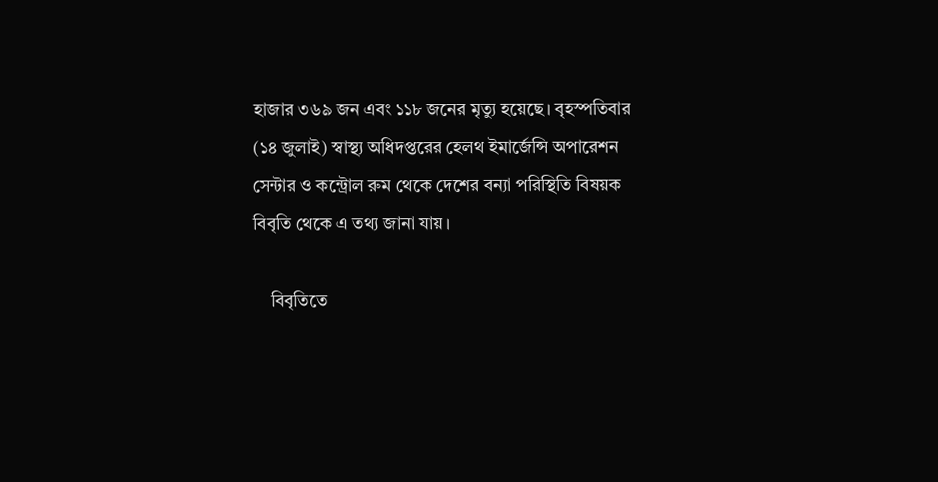হাজার ৩৬৯ জন এবং ১১৮ জনের মৃত্যু হয়েছে। বৃহস্পতিবার (১৪ জুলাই) স্বাস্থ্য অধিদপ্তরের হেলথ ইমার্জেন্সি অপারেশন সেন্টার ও কন্ট্রোল রুম থেকে দেশের বন্যা পরিস্থিতি বিষয়ক বিবৃতি থেকে এ তথ্য জানা যায়।

    বিবৃতিতে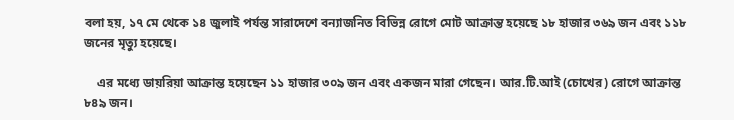বলা হয়, ১৭ মে থেকে ১৪ জুলাই পর্যন্ত সারাদেশে বন্যাজনিত বিভিন্ন রোগে মোট আক্রান্ত হয়েছে ১৮ হাজার ৩৬৯ জন এবং ১১৮ জনের মৃত্যু হয়েছে।

    এর মধ্যে ডায়রিয়া আক্রান্ত হয়েছেন ১১ হাজার ৩০৯ জন এবং একজন মারা গেছেন। আর.টি.আই (চোখের) রোগে আক্রান্ত ৮৪৯ জন।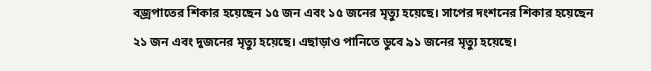বজ্রপাতের শিকার হয়েছেন ১৫ জন এবং ১৫ জনের মৃত্যু হয়েছে। সাপের দংশনের শিকার হয়েছেন ২১ জন এবং দুজনের মৃত্যু হয়েছে। এছাড়াও পানিতে ডুবে ৯১ জনের মৃত্যু হয়েছে।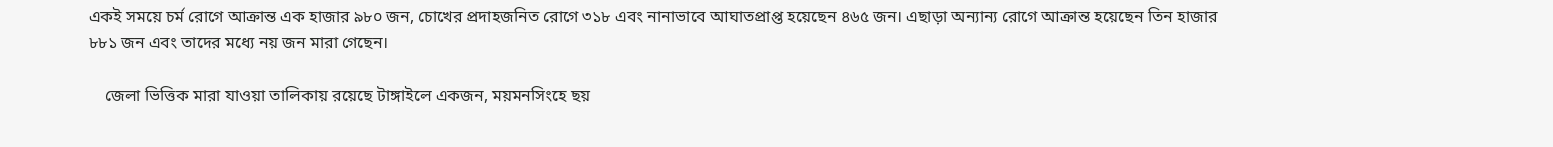একই সময়ে চর্ম রোগে আক্রান্ত এক হাজার ৯৮০ জন, চোখের প্রদাহজনিত রোগে ৩১৮ এবং নানাভাবে আঘাতপ্রাপ্ত হয়েছেন ৪৬৫ জন। এছাড়া অন্যান্য রোগে আক্রান্ত হয়েছেন তিন হাজার ৮৮১ জন এবং তাদের মধ্যে নয় জন মারা গেছেন।

    জেলা ভিত্তিক মারা যাওয়া তালিকায় রয়েছে টাঙ্গাইলে একজন, ময়মনসিংহে ছয়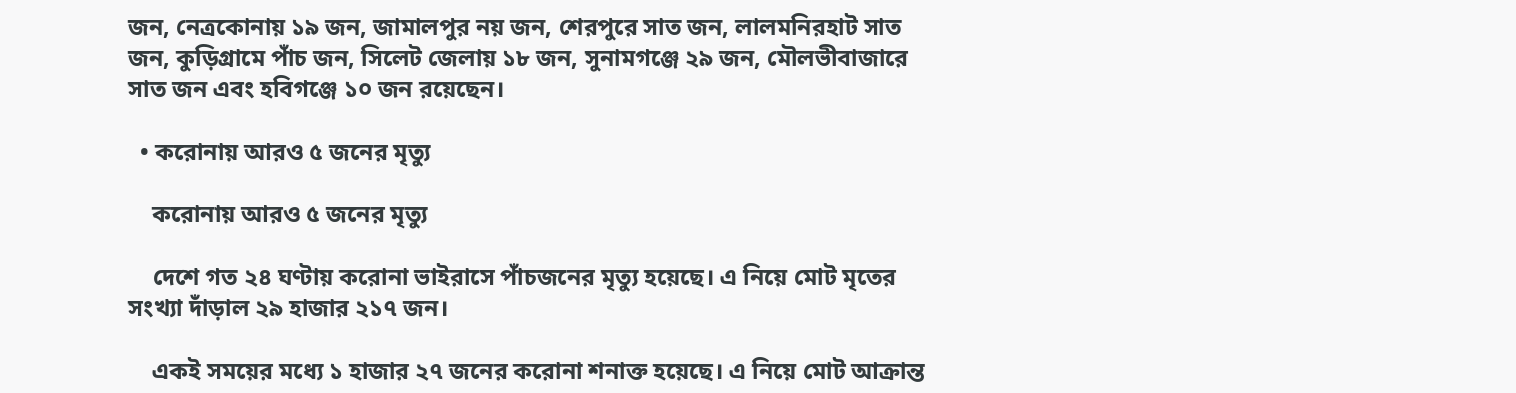জন, নেত্রকোনায় ১৯ জন, জামালপুর নয় জন, শেরপুরে সাত জন, লালমনিরহাট সাত জন, কুড়িগ্রামে পাঁচ জন, সিলেট জেলায় ১৮ জন, সুনামগঞ্জে ২৯ জন, মৌলভীবাজারে সাত জন এবং হবিগঞ্জে ১০ জন রয়েছেন।

  • করোনায় আরও ৫ জনের মৃত্যু

    করোনায় আরও ৫ জনের মৃত্যু

    দেশে গত ২৪ ঘণ্টায় করোনা ভাইরাসে পাঁচজনের মৃত্যু হয়েছে। এ নিয়ে মোট মৃতের সংখ্যা দাঁড়াল ২৯ হাজার ২১৭ জন।

    একই সময়ের মধ্যে ১ হাজার ২৭ জনের করোনা শনাক্ত হয়েছে। এ নিয়ে মোট আক্রান্ত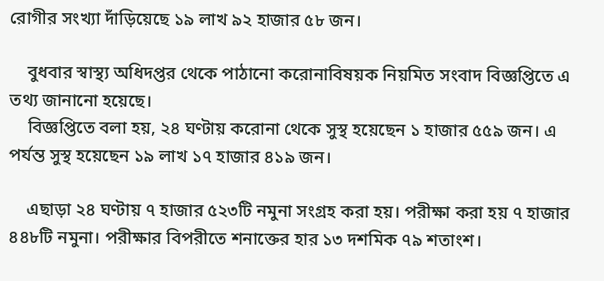রোগীর সংখ্যা দাঁড়িয়েছে ১৯ লাখ ৯২ হাজার ৫৮ জন।

    বুধবার স্বাস্থ্য অধিদপ্তর থেকে পাঠানো করোনাবিষয়ক নিয়মিত সংবাদ বিজ্ঞপ্তিতে এ তথ্য জানানো হয়েছে।
    বিজ্ঞপ্তিতে বলা হয়, ২৪ ঘণ্টায় করোনা থেকে সুস্থ হয়েছেন ১ হাজার ৫৫৯ জন। এ পর্যন্ত সুস্থ হয়েছেন ১৯ লাখ ১৭ হাজার ৪১৯ জন।

    এছাড়া ২৪ ঘণ্টায় ৭ হাজার ৫২৩টি নমুনা সংগ্রহ করা হয়। পরীক্ষা করা হয় ৭ হাজার ৪৪৮টি নমুনা। পরীক্ষার বিপরীতে শনাক্তের হার ১৩ দশমিক ৭৯ শতাংশ।